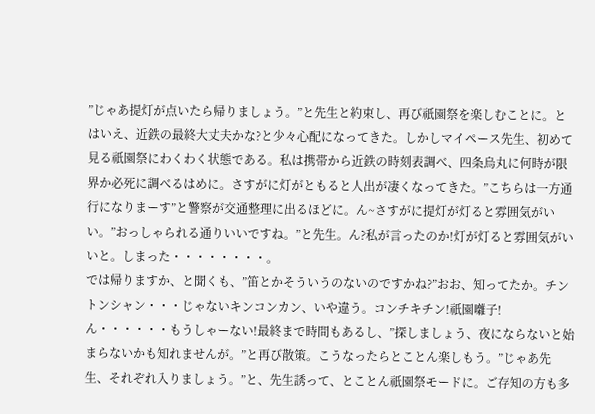”じゃあ提灯が点いたら帰りましょう。”と先生と約束し、再び祇園祭を楽しむことに。とはいえ、近鉄の最終大丈夫かな?と少々心配になってきた。しかしマイペース先生、初めて見る祇園祭にわくわく状態である。私は携帯から近鉄の時刻表調べ、四条烏丸に何時が限界か必死に調べるはめに。さすがに灯がともると人出が凄くなってきた。”こちらは一方通行になりまーす”と警察が交通整理に出るほどに。ん~さすがに提灯が灯ると雰囲気がいい。”おっしゃられる通りいいですね。”と先生。ん?私が言ったのか!灯が灯ると雰囲気がいいと。しまった・・・・・・・・。
では帰りますか、と聞くも、”笛とかそういうのないのですかね?”おお、知ってたか。チントンシャン・・・じゃないキンコンカン、いや違う。コンチキチン!祇園囃子!ん・・・・・・もうしゃーない!最終まで時間もあるし、”探しましょう、夜にならないと始まらないかも知れませんが。”と再び散策。こうなったらとことん楽しもう。”じゃあ先生、それぞれ入りましょう。”と、先生誘って、とことん祇園祭モードに。ご存知の方も多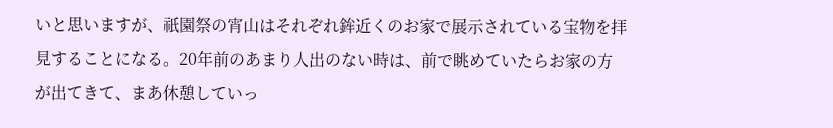いと思いますが、祇園祭の宵山はそれぞれ鉾近くのお家で展示されている宝物を拝見することになる。20年前のあまり人出のない時は、前で眺めていたらお家の方が出てきて、まあ休憩していっ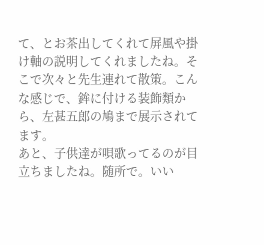て、とお茶出してくれて屏風や掛け軸の説明してくれましたね。そこで次々と先生連れて散策。こんな感じで、鉾に付ける装飾類から、左甚五郎の鳩まで展示されてます。
あと、子供達が唄歌ってるのが目立ちましたね。随所で。いい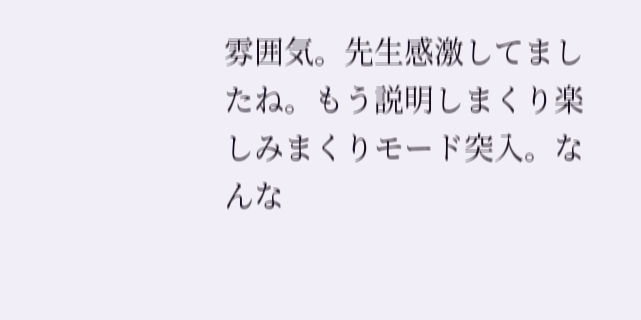雰囲気。先生感激してましたね。もう説明しまくり楽しみまくりモード突入。なんな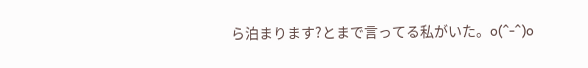ら泊まります?とまで言ってる私がいた。o(^-^)o